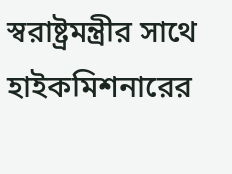স্বরাষ্ট্রমন্ত্রীর সাথে হাইকমিশনারের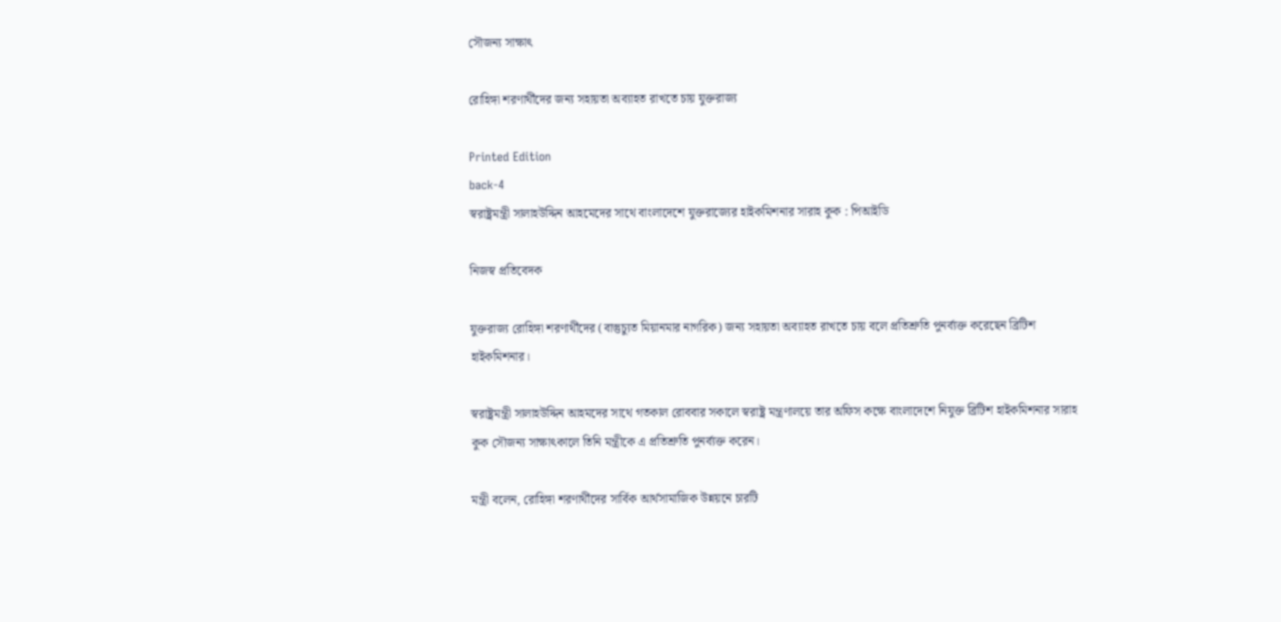সৌজন্য সাক্ষাৎ

রোহিঙ্গা শরণার্থীদের জন্য সহায়তা অব্যাহত রাখতে চায় যুক্তরাজ্য

Printed Edition
back-4
স্বরাষ্ট্রমন্ত্রী সালাহউদ্দিন আহমেদের সাথে বাংলাদেশে যুক্তরাজ্যের হাইকমিশনার সারাহ কুক : পিআইডি

নিজস্ব প্রতিবেদক

যুক্তরাজ্য রোহিঙ্গা শরণার্থীদের (বাস্তুচ্যুত মিয়ানমার নাগরিক) জন্য সহায়তা অব্যাহত রাখতে চায় বলে প্রতিশ্রুতি পুনর্ব্যক্ত করেছেন ব্রিটিশ হাইকমিশনার।

স্বরাষ্ট্রমন্ত্রী সালাহউদ্দিন আহমদের সাথে গতকাল রোববার সকালে স্বরাষ্ট্র মন্ত্রণালয়ে তার অফিস কক্ষে বাংলাদেশে নিযুক্ত ব্রিটিশ হাইকমিশনার সারাহ কুক সৌজন্য সাক্ষাৎকালে তিনি মন্ত্রীকে এ প্রতিশ্রুতি পুনর্ব্যক্ত করেন।

মন্ত্রী বলেন, রোহিঙ্গা শরণার্থীদের সার্বিক আর্থসামাজিক উন্নয়নে চারটি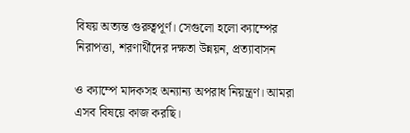বিষয় অত্যন্ত গুরুত্বপূর্ণ। সেগুলো হলো ক্যাম্পের নিরাপত্তা, শরণার্থীদের দক্ষতা উন্নয়ন, প্রত্যাবাসন

ও ক্যাম্পে মাদকসহ অন্যান্য অপরাধ নিয়ন্ত্রণ। আমরা এসব বিষয়ে কাজ করছি।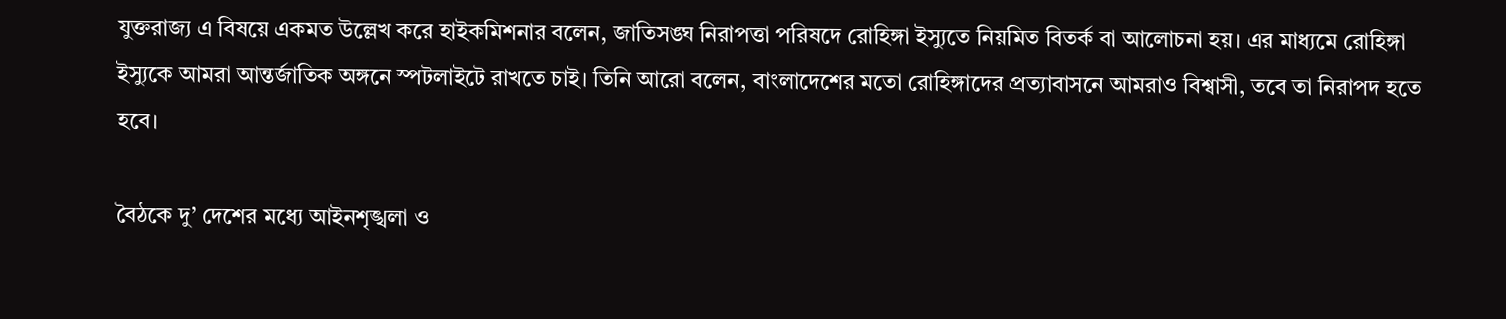যুক্তরাজ্য এ বিষয়ে একমত উল্লেখ করে হাইকমিশনার বলেন, জাতিসঙ্ঘ নিরাপত্তা পরিষদে রোহিঙ্গা ইস্যুতে নিয়মিত বিতর্ক বা আলোচনা হয়। এর মাধ্যমে রোহিঙ্গা ইস্যুকে আমরা আন্তর্জাতিক অঙ্গনে স্পটলাইটে রাখতে চাই। তিনি আরো বলেন, বাংলাদেশের মতো রোহিঙ্গাদের প্রত্যাবাসনে আমরাও বিশ্বাসী, তবে তা নিরাপদ হতে হবে।

বৈঠকে দু’ দেশের মধ্যে আইনশৃঙ্খলা ও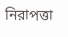নিরাপত্তা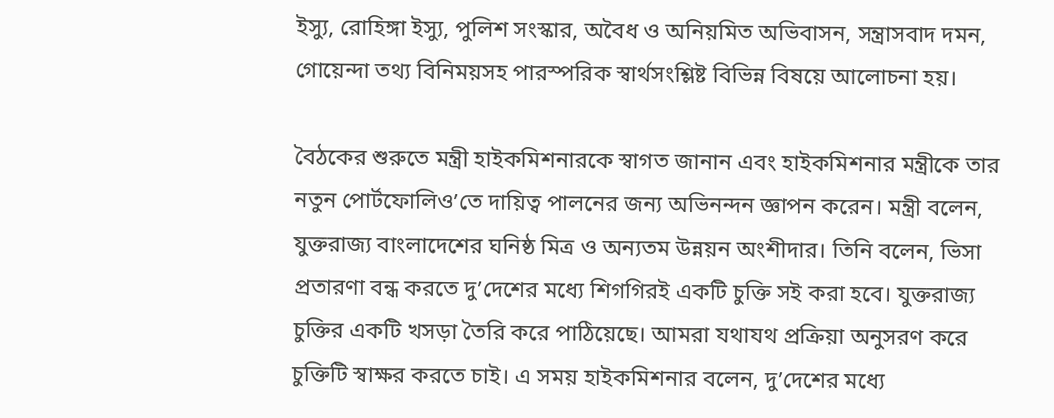ইস্যু, রোহিঙ্গা ইস্যু, পুলিশ সংস্কার, অবৈধ ও অনিয়মিত অভিবাসন, সন্ত্রাসবাদ দমন, গোয়েন্দা তথ্য বিনিময়সহ পারস্পরিক স্বার্থসংশ্লিষ্ট বিভিন্ন বিষয়ে আলোচনা হয়।

বৈঠকের শুরুতে মন্ত্রী হাইকমিশনারকে স্বাগত জানান এবং হাইকমিশনার মন্ত্রীকে তার নতুন পোর্টফোলিও’তে দায়িত্ব পালনের জন্য অভিনন্দন জ্ঞাপন করেন। মন্ত্রী বলেন, যুক্তরাজ্য বাংলাদেশের ঘনিষ্ঠ মিত্র ও অন্যতম উন্নয়ন অংশীদার। তিনি বলেন, ভিসা প্রতারণা বন্ধ করতে দু’দেশের মধ্যে শিগগিরই একটি চুক্তি সই করা হবে। যুক্তরাজ্য চুক্তির একটি খসড়া তৈরি করে পাঠিয়েছে। আমরা যথাযথ প্রক্রিয়া অনুসরণ করে চুক্তিটি স্বাক্ষর করতে চাই। এ সময় হাইকমিশনার বলেন, দু’দেশের মধ্যে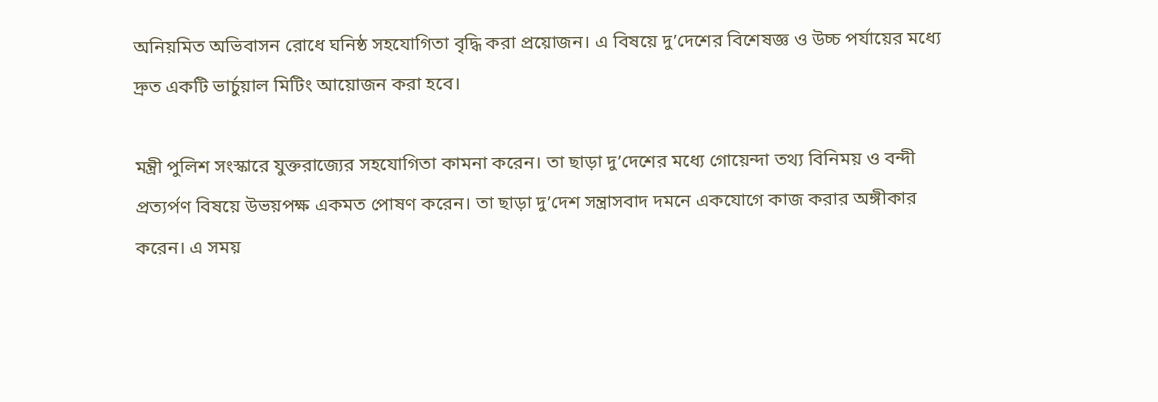অনিয়মিত অভিবাসন রোধে ঘনিষ্ঠ সহযোগিতা বৃদ্ধি করা প্রয়োজন। এ বিষয়ে দু’দেশের বিশেষজ্ঞ ও উচ্চ পর্যায়ের মধ্যে দ্রুত একটি ভার্চুয়াল মিটিং আয়োজন করা হবে।

মন্ত্রী পুলিশ সংস্কারে যুক্তরাজ্যের সহযোগিতা কামনা করেন। তা ছাড়া দু’দেশের মধ্যে গোয়েন্দা তথ্য বিনিময় ও বন্দী প্রত্যর্পণ বিষয়ে উভয়পক্ষ একমত পোষণ করেন। তা ছাড়া দু’দেশ সন্ত্রাসবাদ দমনে একযোগে কাজ করার অঙ্গীকার করেন। এ সময়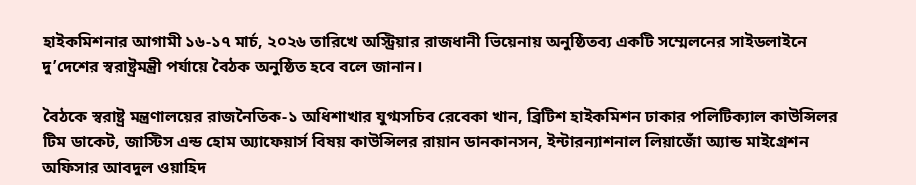হাইকমিশনার আগামী ১৬-১৭ মার্চ, ২০২৬ তারিখে অস্ট্রিয়ার রাজধানী ভিয়েনায় অনুষ্ঠিতব্য একটি সম্মেলনের সাইডলাইনে দু’দেশের স্বরাষ্ট্রমন্ত্রী পর্যায়ে বৈঠক অনুষ্ঠিত হবে বলে জানান।

বৈঠকে স্বরাষ্ট্র মন্ত্রণালয়ের রাজনৈতিক-১ অধিশাখার যুগ্মসচিব রেবেকা খান, ব্রিটিশ হাইকমিশন ঢাকার পলিটিক্যাল কাউন্সিলর টিম ডাকেট, জাস্টিস এন্ড হোম অ্যাফেয়ার্স বিষয় কাউন্সিলর রায়ান ডানকানসন, ইন্টারন্যাশনাল লিয়াজোঁ অ্যান্ড মাইগ্রেশন অফিসার আবদুল ওয়াহিদ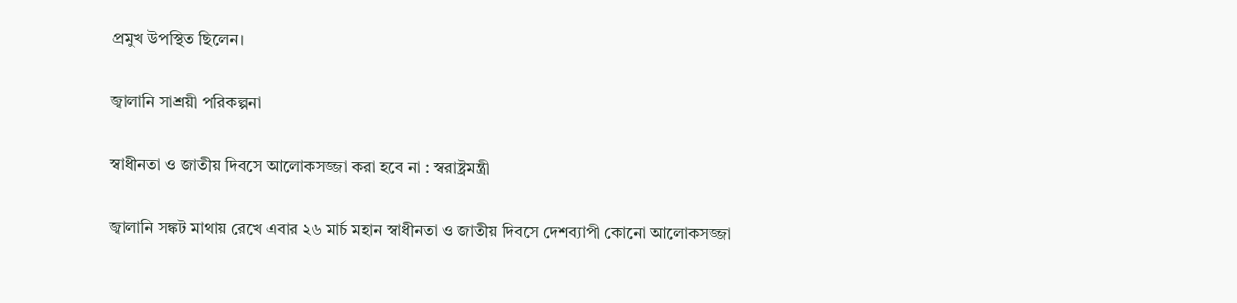প্রমুখ উপস্থিত ছিলেন।

জ্বালানি সাশ্রয়ী পরিকল্পনা

স্বাধীনতা ও জাতীয় দিবসে আলোকসজ্জা করা হবে না : স্বরাষ্ট্রমন্ত্রী

জ্বালানি সঙ্কট মাথায় রেখে এবার ২৬ মার্চ মহান স্বাধীনতা ও জাতীয় দিবসে দেশব্যাপী কোনো আলোকসজ্জা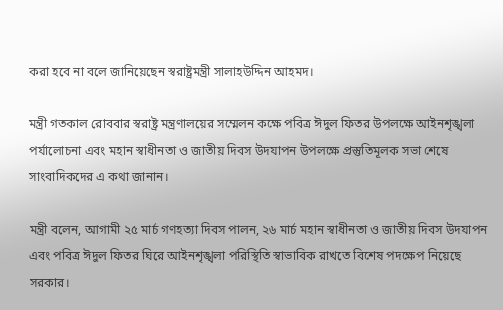করা হবে না বলে জানিয়েছেন স্বরাষ্ট্রমন্ত্রী সালাহউদ্দিন আহমদ।

মন্ত্রী গতকাল রোববার স্বরাষ্ট্র মন্ত্রণালয়ের সম্মেলন কক্ষে পবিত্র ঈদুল ফিতর উপলক্ষে আইনশৃঙ্খলা পর্যালোচনা এবং মহান স্বাধীনতা ও জাতীয় দিবস উদযাপন উপলক্ষে প্রস্তুতিমূলক সভা শেষে সাংবাদিকদের এ কথা জানান।

মন্ত্রী বলেন, আগামী ২৫ মার্চ গণহত্যা দিবস পালন, ২৬ মার্চ মহান স্বাধীনতা ও জাতীয় দিবস উদযাপন এবং পবিত্র ঈদুল ফিতর ঘিরে আইনশৃঙ্খলা পরিস্থিতি স্বাভাবিক রাখতে বিশেষ পদক্ষেপ নিয়েছে সরকার।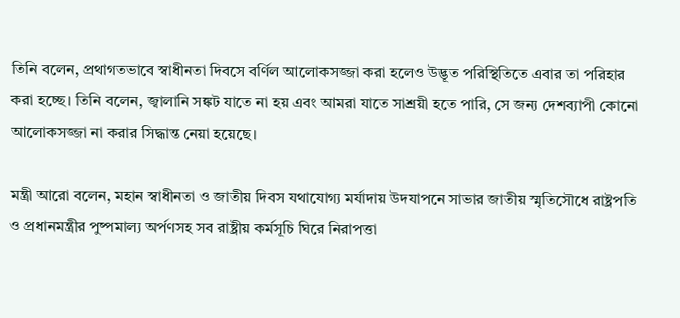তিনি বলেন, প্রথাগতভাবে স্বাধীনতা দিবসে বর্ণিল আলোকসজ্জা করা হলেও উদ্ভূত পরিস্থিতিতে এবার তা পরিহার করা হচ্ছে। তিনি বলেন, জ্বালানি সঙ্কট যাতে না হয় এবং আমরা যাতে সাশ্রয়ী হতে পারি, সে জন্য দেশব্যাপী কোনো আলোকসজ্জা না করার সিদ্ধান্ত নেয়া হয়েছে।

মন্ত্রী আরো বলেন, মহান স্বাধীনতা ও জাতীয় দিবস যথাযোগ্য মর্যাদায় উদযাপনে সাভার জাতীয় স্মৃতিসৌধে রাষ্ট্রপতি ও প্রধানমন্ত্রীর পুষ্পমাল্য অর্পণসহ সব রাষ্ট্রীয় কর্মসূচি ঘিরে নিরাপত্তা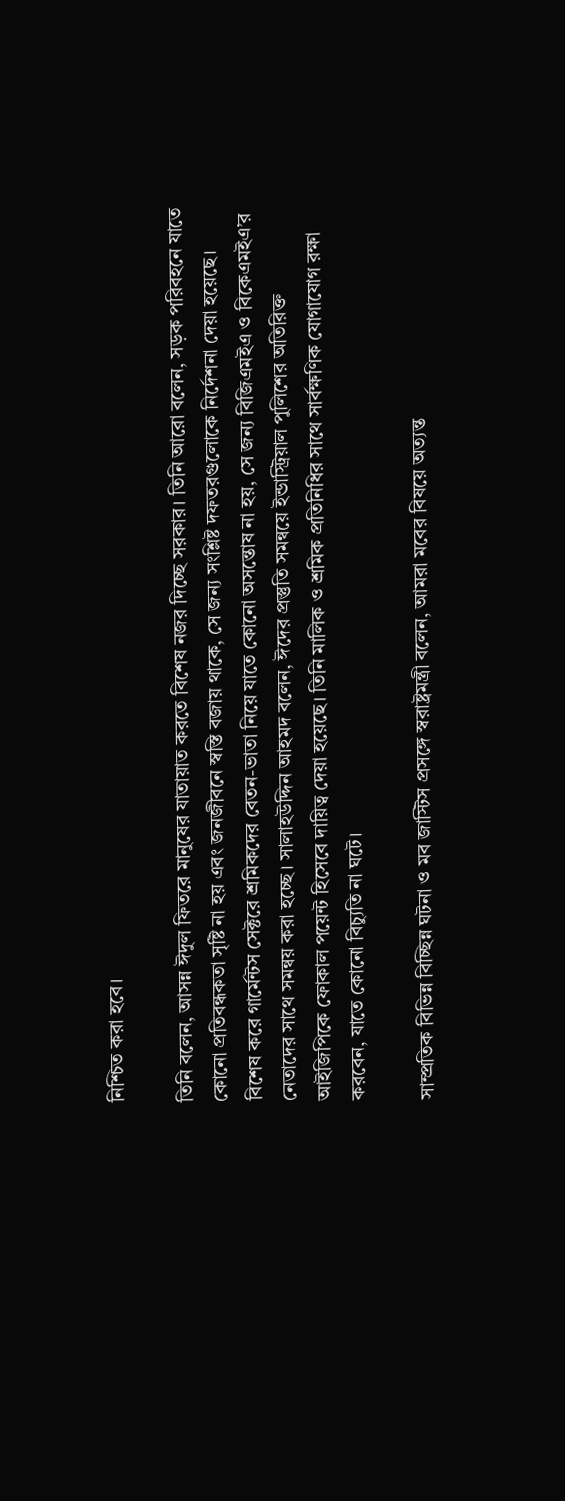নিশ্চিত করা হবে।

তিনি বলেন, আসন্ন ঈদুল ফিতরে মানুষের যাতায়াত করতে বিশেষ নজর দিচ্ছে সরকার। তিনি আরো বলেন, সড়ক পরিবহনে যাতে কোনো প্রতিবন্ধকতা সৃষ্টি না হয় এবং জনজীবনে স্বস্তি বজায় থাকে, সে জন্য সংশ্লিষ্ট দফতরগুলোকে নির্দেশনা দেয়া হয়েছে। বিশেষ করে গার্মেন্টস সেক্টরে শ্রমিকদের বেতন-ভাতা নিয়ে যাতে কোনো অসন্তোষ না হয়, সে জন্য বিজিএমইএ ও বিকেএমইএ’র নেতাদের সাথে সমন্বয় করা হচ্ছে। সালাহউদ্দিন আহমদ বলেন, ঈদের প্রস্তুতি সমন্বয়ে ইন্ডাস্ট্রিয়াল পুলিশের অতিরিক্ত আইজিপিকে ফোকাল পয়েন্ট হিসেবে দায়িত্ব দেয়া হয়েছে। তিনি মালিক ও শ্রমিক প্রতিনিধির সাথে সার্বক্ষণিক যোগাযোগ রক্ষা করবেন, যাতে কোনো বিচ্যুতি না ঘটে।

সাম্প্রতিক বিভিন্ন বিচ্ছিন্ন ঘটনা ও মব জাস্টিস প্রসঙ্গে স্বরাষ্ট্রমন্ত্রী বলেন, আমরা মবের বিষয়ে অত্যন্ত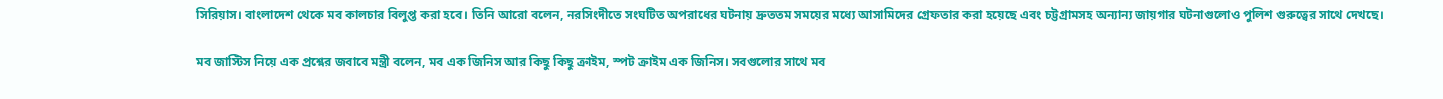সিরিয়াস। বাংলাদেশ থেকে মব কালচার বিলুপ্ত করা হবে। তিনি আরো বলেন, নরসিংদীতে সংঘটিত অপরাধের ঘটনায় দ্রুততম সময়ের মধ্যে আসামিদের গ্রেফতার করা হয়েছে এবং চট্টগ্রামসহ অন্যান্য জায়গার ঘটনাগুলোও পুলিশ গুরুত্বের সাথে দেখছে।

মব জাস্টিস নিয়ে এক প্রশ্নের জবাবে মন্ত্রী বলেন, মব এক জিনিস আর কিছু কিছু ক্রাইম, স্পট ক্রাইম এক জিনিস। সবগুলোর সাথে মব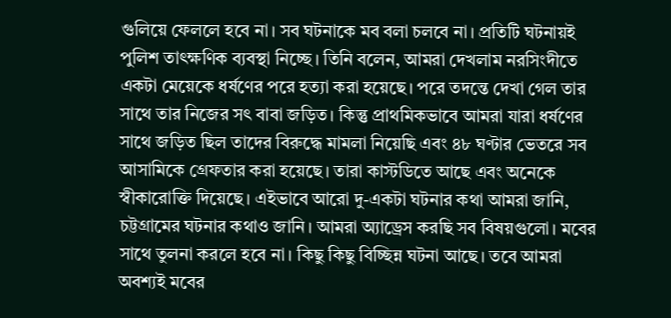গুলিয়ে ফেললে হবে না। সব ঘটনাকে মব বলা চলবে না। প্রতিটি ঘটনায়ই পুলিশ তাৎক্ষণিক ব্যবস্থা নিচ্ছে। তিনি বলেন, আমরা দেখলাম নরসিংদীতে একটা মেয়েকে ধর্ষণের পরে হত্যা করা হয়েছে। পরে তদন্তে দেখা গেল তার সাথে তার নিজের সৎ বাবা জড়িত। কিন্তু প্রাথমিকভাবে আমরা যারা ধর্ষণের সাথে জড়িত ছিল তাদের বিরুদ্ধে মামলা নিয়েছি এবং ৪৮ ঘণ্টার ভেতরে সব আসামিকে গ্রেফতার করা হয়েছে। তারা কাস্টডিতে আছে এবং অনেকে স্বীকারোক্তি দিয়েছে। এইভাবে আরো দু-একটা ঘটনার কথা আমরা জানি, চট্টগ্রামের ঘটনার কথাও জানি। আমরা অ্যাড্রেস করছি সব বিষয়গুলো। মবের সাথে তুলনা করলে হবে না। কিছু কিছু বিচ্ছিন্ন ঘটনা আছে। তবে আমরা অবশ্যই মবের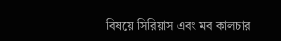বিষয়ে সিরিয়াস এবং মব কালচার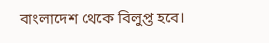বাংলাদেশ থেকে বিলুপ্ত হবে।